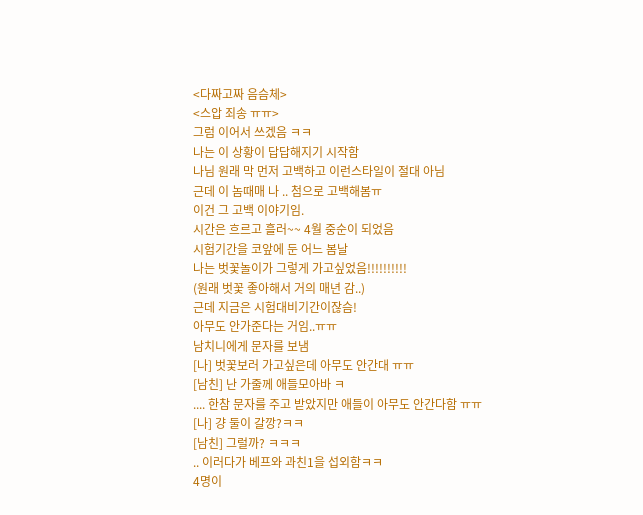<다짜고짜 음슴체>
<스압 죄송 ㅠㅠ>
그럼 이어서 쓰겠음 ㅋㅋ
나는 이 상황이 답답해지기 시작함
나님 원래 막 먼저 고백하고 이런스타일이 절대 아님
근데 이 놈때매 나 .. 첨으로 고백해봄ㅠ
이건 그 고백 이야기임.
시간은 흐르고 흘러~~ 4월 중순이 되었음
시험기간을 코앞에 둔 어느 봄날
나는 벗꽃놀이가 그렇게 가고싶었음!!!!!!!!!!
(원래 벗꽃 좋아해서 거의 매년 감..)
근데 지금은 시험대비기간이잖슴!
아무도 안가준다는 거임..ㅠㅠ
남치니에게 문자를 보냄
[나] 벗꽃보러 가고싶은데 아무도 안간대 ㅠㅠ
[남친] 난 가줄께 애들모아바 ㅋ
.... 한참 문자를 주고 받았지만 애들이 아무도 안간다함 ㅠㅠ
[나] 걍 둘이 갈깡?ㅋㅋ
[남친] 그럴까? ㅋㅋㅋ
.. 이러다가 베프와 과친1을 섭외함ㅋㅋ
4명이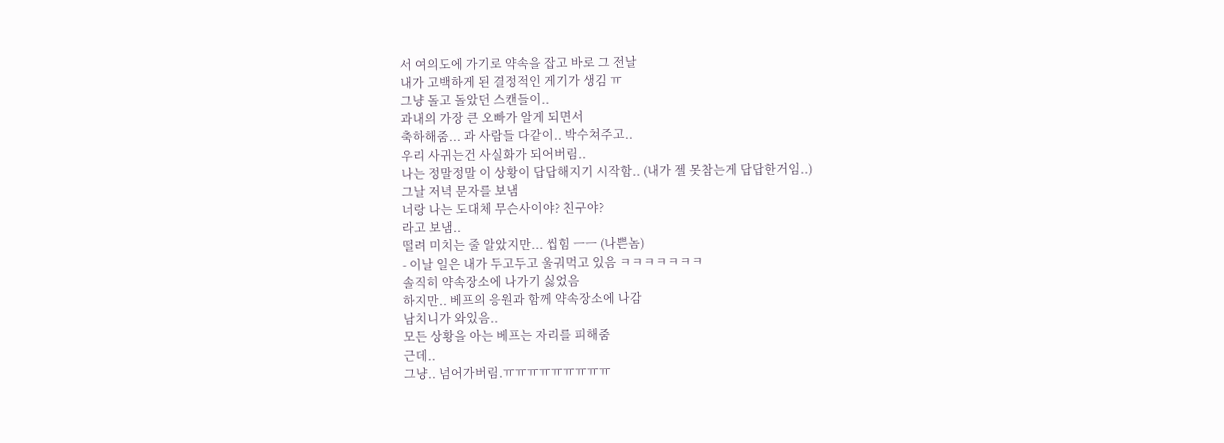서 여의도에 가기로 약속을 잡고 바로 그 전날
내가 고백하게 된 결정적인 게기가 생김 ㅠ
그냥 돌고 돌았던 스캔들이..
과내의 가장 큰 오빠가 알게 되면서
축하해줌... 과 사람들 다같이.. 박수쳐주고..
우리 사귀는건 사실화가 되어버림..
나는 정말정말 이 상황이 답답해지기 시작함.. (내가 젤 못참는게 답답한거임..)
그날 저녁 문자를 보냄
너랑 나는 도대체 무슨사이야? 친구야?
라고 보냄..
떨려 미치는 줄 알았지만... 씹힘 ㅡㅡ (나쁜놈)
- 이날 일은 내가 두고두고 울궈먹고 있음 ㅋㅋㅋㅋㅋㅋㅋ
솔직히 약속장소에 나가기 싫었음
하지만.. 베프의 응원과 함께 약속장소에 나감
남치니가 와있음..
모든 상황을 아는 베프는 자리를 피해줌
근데..
그냥.. 넘어가버림.ㅠㅠㅠㅠㅠㅠㅠㅠㅠ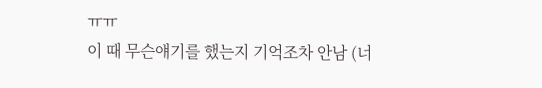ㅠㅠ
이 때 무슨얘기를 했는지 기억조차 안남 (너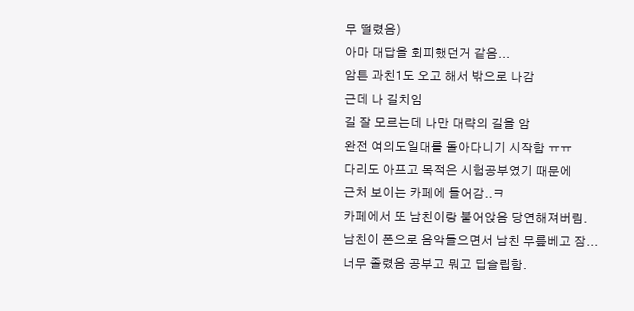무 떨렸음)
아마 대답을 회피했던거 같음...
암튼 과친1도 오고 해서 밖으로 나감
근데 나 길치임
길 잘 모르는데 나만 대략의 길을 암
완전 여의도일대를 돌아다니기 시작함 ㅠㅠ
다리도 아프고 목적은 시험공부였기 때문에
근처 보이는 카페에 들어감..ㅋ
카페에서 또 남친이랑 붙어앉음 당연해져버림.
남친이 폰으로 음악들으면서 남친 무릎베고 잠...
너무 졸렸음 공부고 뭐고 딥슬립함.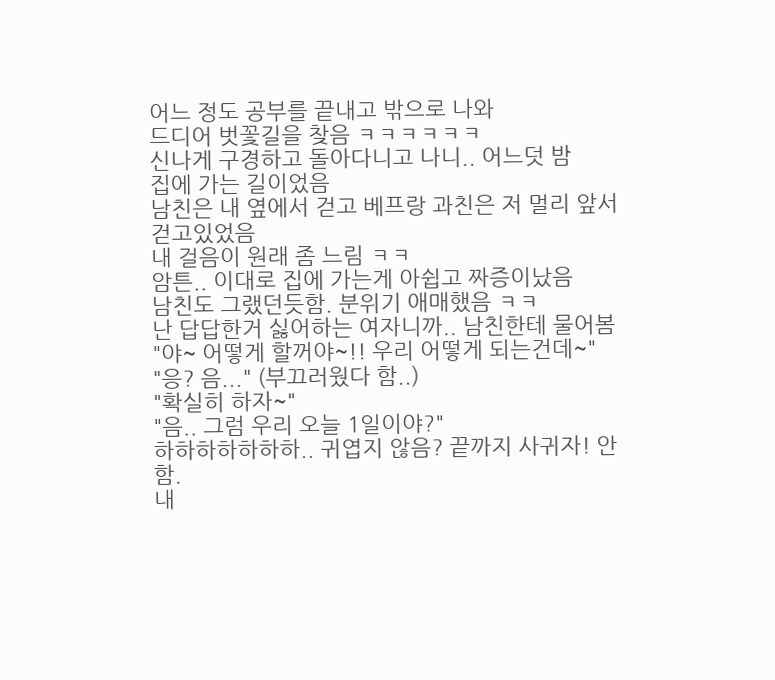어느 정도 공부를 끝내고 밖으로 나와
드디어 벗꽃길을 찾음 ㅋㅋㅋㅋㅋㅋ
신나게 구경하고 돌아다니고 나니.. 어느덧 밤
집에 가는 길이었음
남친은 내 옆에서 걷고 베프랑 과친은 저 멀리 앞서 걷고있었음
내 걸음이 원래 좀 느림 ㅋㅋ
암튼.. 이대로 집에 가는게 아쉽고 짜증이났음
남친도 그랬던듯함. 분위기 애매했음 ㅋㅋ
난 답답한거 싫어하는 여자니까.. 남친한테 물어봄
"야~ 어떻게 할꺼야~!! 우리 어떻게 되는건데~"
"응? 음..." (부끄러웠다 함..)
"확실히 하자~"
"음.. 그럼 우리 오늘 1일이야?"
하하하하하하하.. 귀엽지 않음? 끝까지 사귀자! 안함.
내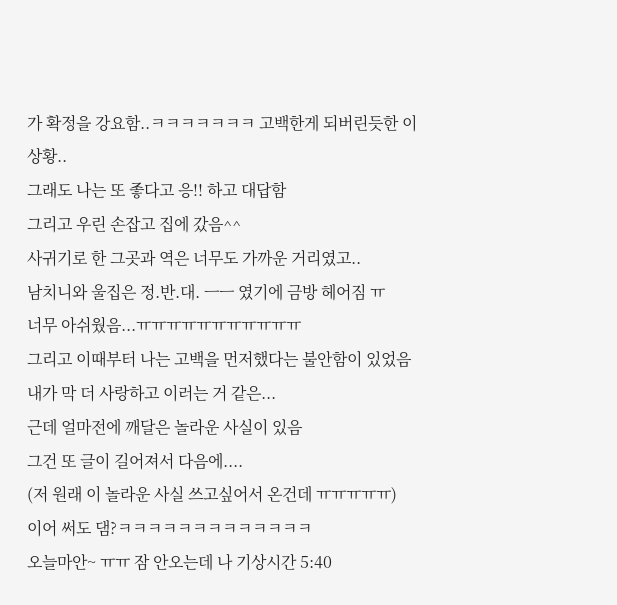가 확정을 강요함..ㅋㅋㅋㅋㅋㅋㅋ 고백한게 되버린듯한 이상황..
그래도 나는 또 좋다고 응!! 하고 대답함
그리고 우린 손잡고 집에 갔음^^
사귀기로 한 그곳과 역은 너무도 가까운 거리였고..
남치니와 울집은 정.반.대. ㅡㅡ 였기에 금방 헤어짐 ㅠ
너무 아쉬웠음...ㅠㅠㅠㅠㅠㅠㅠㅠㅠㅠㅠ
그리고 이때부터 나는 고백을 먼저했다는 불안함이 있었음
내가 막 더 사랑하고 이러는 거 같은...
근데 얼마전에 깨달은 놀라운 사실이 있음
그건 또 글이 길어져서 다음에....
(저 원래 이 놀라운 사실 쓰고싶어서 온건데 ㅠㅠㅠㅠㅠ)
이어 써도 댐?ㅋㅋㅋㅋㅋㅋㅋㅋㅋㅋㅋㅋㅋ
오늘마안~ ㅠㅠ 잠 안오는데 나 기상시간 5:40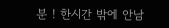분 ! 한시간 밖에 안남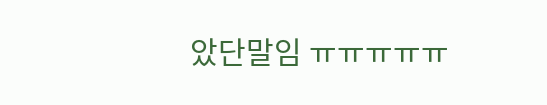았단말임 ㅠㅠㅠㅠㅠ